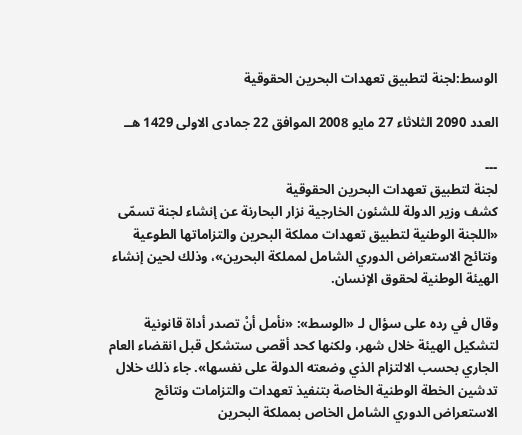الوسط:لجنة لتطبيق تعهدات البحرين الحقوقية

العدد 2090 الثلاثاء 27 مايو 2008 الموافق 22 جمادى الاولى 1429 هــ

---
لجنة لتطبيق تعهدات البحرين الحقوقية
كشف وزير الدولة للشئون الخارجية نزار البحارنة عن إنشاء لجنة تسمّى «اللجنة الوطنية لتطبيق تعهدات مملكة البحرين والتزاماتها الطوعية ونتائج الاستعراض الدوري الشامل لمملكة البحرين»، وذلك لحين إنشاء الهيئة الوطنية لحقوق الإنسان.

وقال في رده على سؤال لـ «الوسط»: «نأمل أنْ تصدر أداة قانونية لتشكيل الهيئة خلال شهر، ولكنها كحد أقصى ستشكل قبل انقضاء العام الجاري بحسب الالتزام الذي وضعته الدولة على نفسها». جاء ذلك خلال تدشين الخطة الوطنية الخاصة بتنفيذ تعهدات والتزامات ونتائج الاستعراض الدوري الشامل الخاص بمملكة البحرين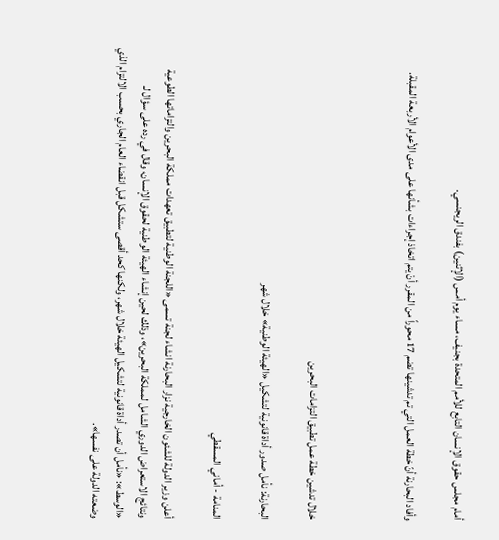أمام مجلس حقوق الإنسان التابع للأمم المتحدة بجنيف، مساء يوم أمس (الإثنين) بفندق الريجنسي.

وأفاد البحارنة أنّ خطة العمل التي تم تدشينها تضم 17 محوراً من المقرر أنْ يتم اتخاذ إجراءات بشأنها على مدى الأعوام الأربعة المقبلة.



خلال تدشين خطة عمل تطبيق التزامات البحرين

البحارنة: نأمل صدور أداة قانونية لتشكيل «الهيئة الوطنية» خلال شهر

المنامة - أماني المسقطي

أعلن وزير الدولة للشئون الخارجية نزار البحارنة انشاء لجنة تسمى «اللجنة الوطنية لتطبيق تعهدات مملكة البحرين والتزاماتها الطوعية ونتائج الاستعراض الدوري الشامل لمملكة البحرين»، وذلك لحين إنشاء الهيئة الوطنية لحقوق الإنسان، وقال في رده على سؤال لـ «الوسط»: «نأمل أن تصدر أداة قانونية لتشكيل الهيئة خلال شهر، ولكنها كحد أقصى ستشكل قبل انقضاء العام الجاري بحسب الالتزام الذي وضعته الدولة على نفسها».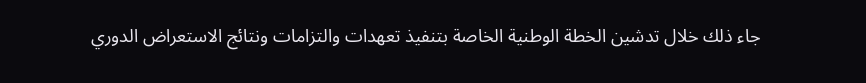جاء ذلك خلال تدشين الخطة الوطنية الخاصة بتنفيذ تعهدات والتزامات ونتائج الاستعراض الدوري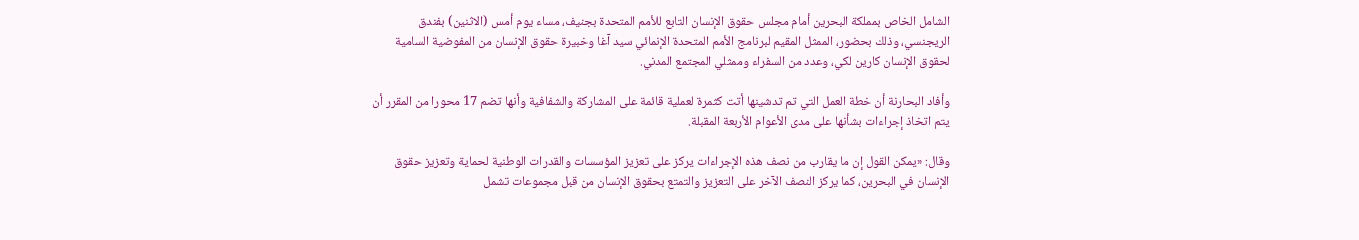الشامل الخاص بمملكة البحرين أمام مجلس حقوق الإنسان التابع للأمم المتحدة بجنيف، مساء يوم أمس (الاثنين) بفندق الريجنسي، وذلك بحضور، الممثل المقيم لبرنامج الأمم المتحدة الإنمائي سيد آغا وخبيرة حقوق الإنسان من المفوضية السامية لحقوق الإنسان كارين لكي، وعدد من السفراء وممثلي المجتمع المدني.

وأفاد البحارنة أن خطة العمل التي تم تدشينها أتت كثمرة لعملية قائمة على المشاركة والشفافية وأنها تضم 17 محورا من المقرر أن يتم اتخاذ إجراءات بشأنها على مدى الأعوام الأربعة المقبلة.

وقال: «يمكن القول إن ما يقارب من نصف هذه الإجراءات يركز على تعزيز المؤسسات والقدرات الوطنية لحماية وتعزيز حقوق الإنسان في البحرين، كما يركز النصف الآخر على التعزيز والتمتع بحقوق الإنسان من قبل مجموعات تشمل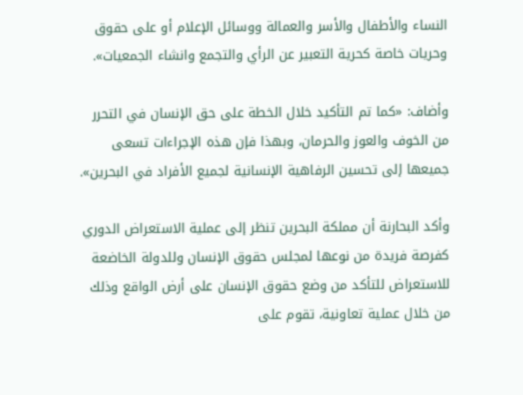النساء والأطفال والأسر والعمالة ووسائل الإعلام أو على حقوق وحريات خاصة كحرية التعبير عن الرأي والتجمع وانشاء الجمعيات».

وأضاف: «كما تم التأكيد خلال الخطة على حق الإنسان في التحرر من الخوف والعوز والحرمان، وبهذا فإن هذه الإجراءات تسعى جميعها إلى تحسين الرفاهية الإنسانية لجميع الأفراد في البحرين».

وأكد البحارنة أن مملكة البحرين تنظر إلى عملية الاستعراض الدوري كفرصة فريدة من نوعها لمجلس حقوق الإنسان وللدولة الخاضعة للاستعراض للتأكد من وضع حقوق الإنسان على أرض الواقع وذلك من خلال عملية تعاونية، تقوم على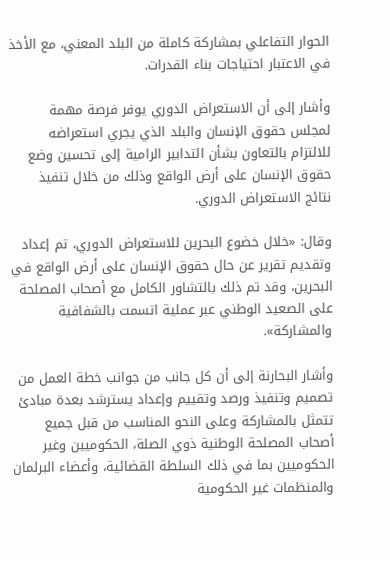الحوار التفاعلي بمشاركة كاملة من البلد المعني، مع الأخذ في الاعتبار احتياجات بناء القدرات.

وأشار إلى أن الاستعراض الدوري يوفر فرصة مهمة لمجلس حقوق الإنسان والبلد الذي يجري استعراضه للالتزام بالتعاون بشأن التدابير الرامية إلى تحسين وضع حقوق الإنسان على أرض الواقع وذلك من خلال تنفيذ نتائج الاستعراض الدوري.

وقال: «خلال خضوع البحرين للاستعراض الدوري، تم إعداد وتقديم تقرير عن حال حقوق الإنسان على أرض الواقع في البحرين، وقد تم ذلك بالتشاور الكامل مع أصحاب المصلحة على الصعيد الوطني عبر عملية اتسمت بالشفافية والمشاركة».

وأشار البحارنة إلى أن كل جانب من جوانب خطة العمل من تصميم وتنفيذ ورصد وتقييم وإعداد يسترشد بعدة مبادئ تتمثل بالمشاركة وعلى النحو المناسب من قبل جميع أصحاب المصلحة الوطنية ذوي الصلة، الحكوميين وغير الحكوميين بما في ذلك السلطة القضائية، وأعضاء البرلمان والمنظمات غير الحكومية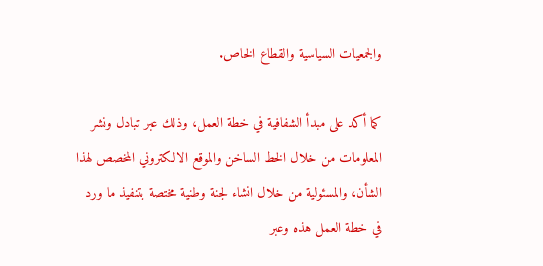والجمعيات السياسية والقطاع الخاص.

كما أكد على مبدأ الشفافية في خطة العمل، وذلك عبر تبادل ونشر المعلومات من خلال الخط الساخن والموقع الالكتروني المخصص لهذا الشأن، والمسئولية من خلال انشاء لجنة وطنية مختصة بتنفيذ ما ورد في خطة العمل هذه وعبر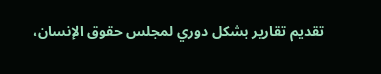تقديم تقارير بشكل دوري لمجلس حقوق الإنسان،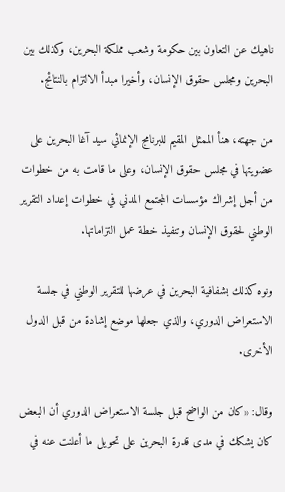ناهيك عن التعاون بين حكومة وشعب مملكة البحرين، وكذلك بين البحرين ومجلس حقوق الإنسان، وأخيرا مبدأ الالتزام بالنتائج.

من جهته، هنأ الممثل المقيم للبرنامج الإنمائي سيد آغا البحرين على عضويتها في مجلس حقوق الإنسان، وعلى ما قامت به من خطوات من أجل إشراك مؤسسات المجتمع المدني في خطوات إعداد التقرير الوطني لحقوق الإنسان وتنفيذ خطة عمل التزاماتها.

ونوه كذلك بشفافية البحرين في عرضها للتقرير الوطني في جلسة الاستعراض الدوري، والذي جعلها موضع إشادة من قبل الدول الأخرى.

وقال: «كان من الواضح قبل جلسة الاستعراض الدوري أن البعض كان يشكك في مدى قدرة البحرين على تحويل ما أعلنت عنه في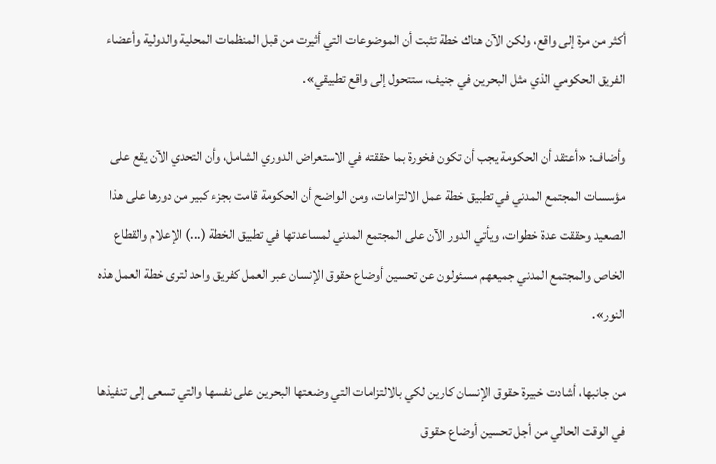أكثر من مرة إلى واقع، ولكن الآن هناك خطة تثبت أن الموضوعات التي أثيرت من قبل المنظمات المحلية والدولية وأعضاء الفريق الحكومي الذي مثل البحرين في جنيف، ستتحول إلى واقع تطبيقي».

وأضاف: «أعتقد أن الحكومة يجب أن تكون فخورة بما حققته في الاستعراض الدوري الشامل، وأن التحدي الآن يقع على مؤسسات المجتمع المدني في تطبيق خطة عمل الالتزامات، ومن الواضح أن الحكومة قامت بجزء كبير من دورها على هذا الصعيد وحققت عدة خطوات، ويأتي الدور الآن على المجتمع المدني لمساعدتها في تطبيق الخطة (...) الإعلام والقطاع الخاص والمجتمع المدني جميعهم مسئولون عن تحسين أوضاع حقوق الإنسان عبر العمل كفريق واحد لترى خطة العمل هذه النور».

من جانبها، أشادت خبيرة حقوق الإنسان كارين لكي بالالتزامات التي وضعتها البحرين على نفسها والتي تسعى إلى تنفيذها في الوقت الحالي من أجل تحسين أوضاع حقوق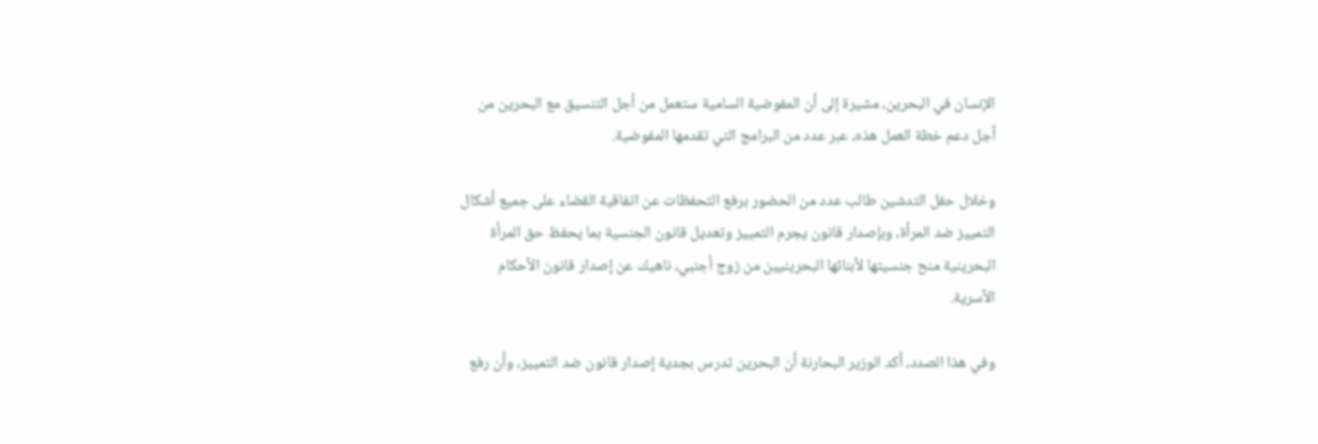الإنسان في البحرين، مشيرة إلى أن المفوضية السامية ستعمل من أجل التنسيق مع البحرين من أجل دعم خطة العمل هذه، عبر عدد من البرامج التي تقدمها المفوضية.

وخلال حفل التدشين طالب عدد من الحضور برفع التحفظات عن اتفاقية القضاء على جميع أشكال التمييز ضد المرأة، وبإصدار قانون يجرم التمييز وتعديل قانون الجنسية بما يحفظ حق المرأة البحرينية منح جنسيتها لأبنائها البحرينيين من زوج أجنبي، ناهيك عن إصدار قانون الأحكام الأسرية.

وفي هذا الصدد، أكد الوزير البحارنة أن البحرين تدرس بجدية إصدار قانون ضد التمييز، وأن رفع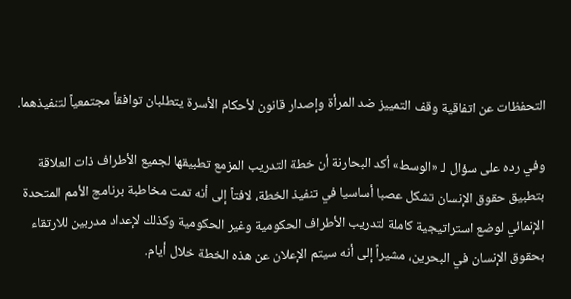التحفظات عن اتفاقية وقف التمييز ضد المرأة وإصدار قانون لأحكام الأسرة يتطلبان توافقاً مجتمعياً لتنفيذهما.

وفي رده على سؤال لـ «الوسط» أكد البحارنة أن خطة التدريب المزمع تطبيقها لجميع الأطراف ذات العلاقة بتطبيق حقوق الإنسان تشكل عصبا أساسيا في تنفيذ الخطة، لافتاً إلى أنه تمت مخاطبة برنامج الأمم المتحدة الإنمائي لوضع استراتيجية كاملة لتدريب الأطراف الحكومية وغير الحكومية وكذلك لإعداد مدربين للارتقاء بحقوق الإنسان في البحرين، مشيراً إلى أنه سيتم الإعلان عن هذه الخطة خلال أيام.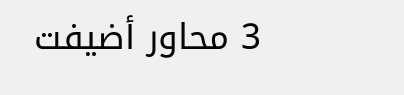3 محاور أضيفت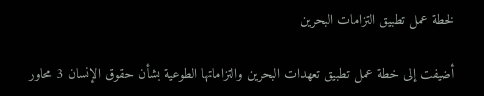لخطة عمل تطبيق التزامات البحرين

أضيفت إلى خطة عمل تطبيق تعهدات البحرين والتزاماتها الطوعية بشأن حقوق الإنسان 3 محاور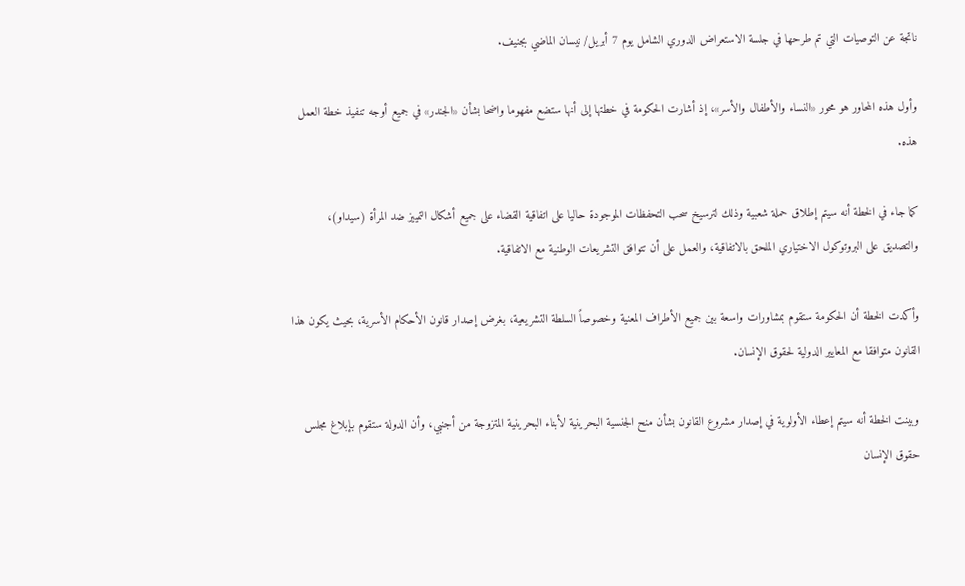ناتجة عن التوصيات التي تم طرحها في جلسة الاستعراض الدوري الشامل يوم 7 أبريل/ نيسان الماضي بجنيف.

وأول هذه المحاور هو محور «النساء والأطفال والأسر»، إذ أشارت الحكومة في خطتها إلى أنها ستضع مفهوما واضحا بشأن «الجندر» في جميع أوجه تنفيذ خطة العمل هذه.

كما جاء في الخطة أنه سيتم إطلاق حملة شعبية وذلك لترسيخ سحب التحفظات الموجودة حاليا على اتفاقية القضاء على جميع أشكال التمييز ضد المرأة (سيداو)، والتصديق على البروتوكول الاختياري الملحق بالاتفاقية، والعمل على أن تتوافق التشريعات الوطنية مع الاتفاقية.

وأكدت الخطة أن الحكومة ستقوم بمشاورات واسعة بين جميع الأطراف المعنية وخصوصاً السلطة التشريعية، بغرض إصدار قانون الأحكام الأسرية، بحيث يكون هذا القانون متوافقا مع المعايير الدولية لحقوق الإنسان.

وبينت الخطة أنه سيتم إعطاء الأولوية في إصدار مشروع القانون بشأن منح الجنسية البحرينية لأبناء البحرينية المتزوجة من أجنبي، وأن الدولة ستقوم بإبلاغ مجلس حقوق الإنسان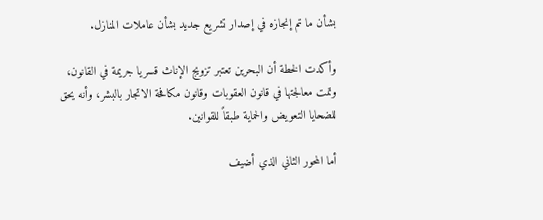بشأن ما تم إنجازه في إصدار تشريع جديد بشأن عاملات المنازل.

وأكدت الخطة أن البحرين تعتبر تزويج الإناث قسريا جريمة في القانون، وتمت معالجتها في قانون العقوبات وقانون مكافحة الاتجار بالبشر، وأنه يحق للضحايا التعويض والحماية طبقاً للقوانين.

أما المحور الثاني الذي أضيف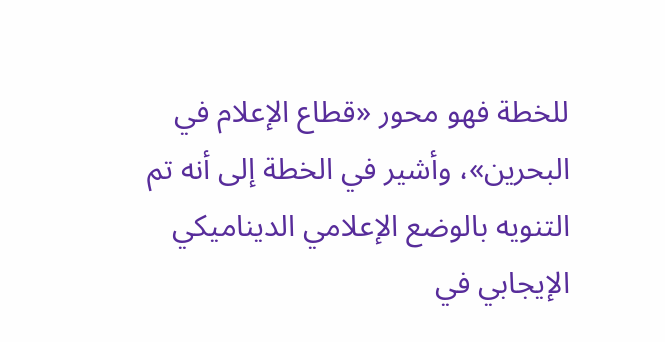للخطة فهو محور «قطاع الإعلام في البحرين»، وأشير في الخطة إلى أنه تم التنويه بالوضع الإعلامي الديناميكي الإيجابي في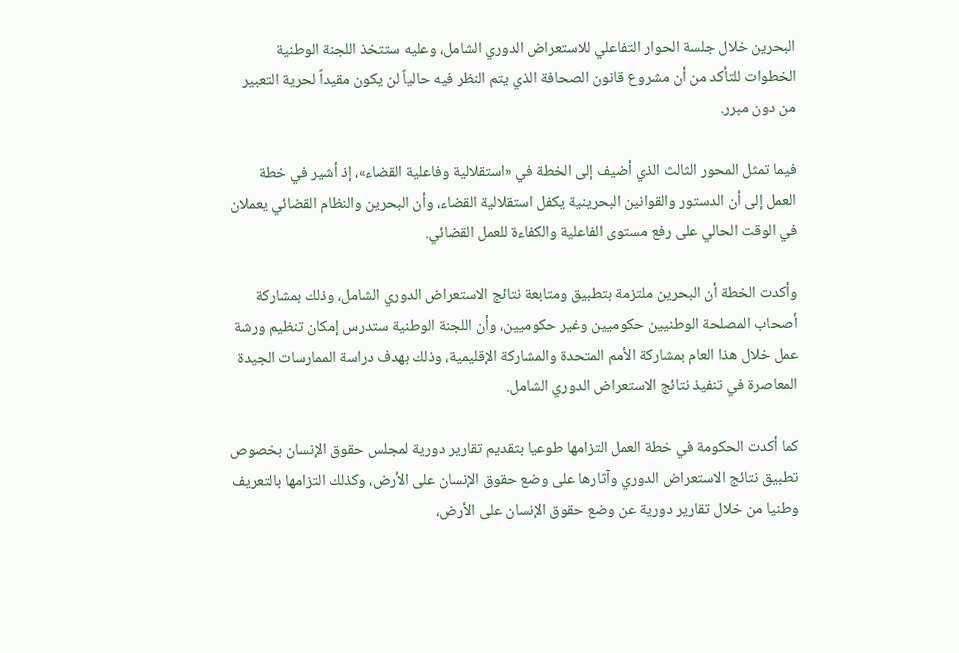البحرين خلال جلسة الحوار التفاعلي للاستعراض الدوري الشامل، وعليه ستتخذ اللجنة الوطنية الخطوات للتأكد من أن مشروع قانون الصحافة الذي يتم النظر فيه حالياً لن يكون مقيداً لحرية التعبير من دون مبرر.

فيما تمثل المحور الثالث الذي أضيف إلى الخطة في «استقلالية وفاعلية القضاء»، إذ أشير في خطة العمل إلى أن الدستور والقوانين البحرينية يكفل استقلالية القضاء، وأن البحرين والنظام القضائي يعملان في الوقت الحالي على رفع مستوى الفاعلية والكفاءة للعمل القضائي.

وأكدت الخطة أن البحرين ملتزمة بتطبيق ومتابعة نتائج الاستعراض الدوري الشامل، وذلك بمشاركة أصحاب المصلحة الوطنيين حكوميين وغير حكوميين، وأن اللجنة الوطنية ستدرس إمكان تنظيم ورشة عمل خلال هذا العام بمشاركة الأمم المتحدة والمشاركة الإقليمية، وذلك بهدف دراسة الممارسات الجيدة المعاصرة في تنفيذ نتائج الاستعراض الدوري الشامل.

كما أكدت الحكومة في خطة العمل التزامها طوعيا بتقديم تقارير دورية لمجلس حقوق الإنسان بخصوص تطبيق نتائج الاستعراض الدوري وآثارها على وضع حقوق الإنسان على الأرض، وكذلك التزامها بالتعريف وطنيا من خلال تقارير دورية عن وضع حقوق الإنسان على الأرض،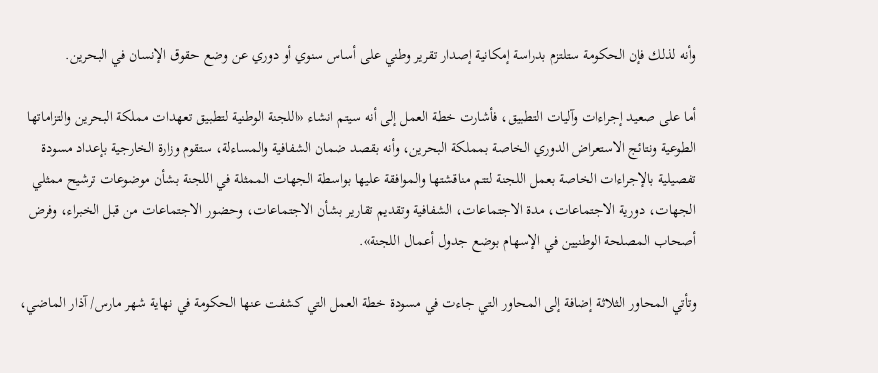وأنه لذلك فإن الحكومة ستلتزم بدراسة إمكانية إصدار تقرير وطني على أساس سنوي أو دوري عن وضع حقوق الإنسان في البحرين.

أما على صعيد إجراءات وآليات التطبيق، فأشارت خطة العمل إلى أنه سيتم انشاء «اللجنة الوطنية لتطبيق تعهدات مملكة البحرين والتزاماتها الطوعية ونتائج الاستعراض الدوري الخاصة بمملكة البحرين، وأنه بقصد ضمان الشفافية والمساءلة، ستقوم وزارة الخارجية بإعداد مسودة تفصيلية بالإجراءات الخاصة بعمل اللجنة لتتم مناقشتها والموافقة عليها بواسطة الجهات الممثلة في اللجنة بشأن موضوعات ترشيح ممثلي الجهات، دورية الاجتماعات، مدة الاجتماعات، الشفافية وتقديم تقارير بشأن الاجتماعات، وحضور الاجتماعات من قبل الخبراء، وفرض أصحاب المصلحة الوطنيين في الإسهام بوضع جدول أعمال اللجنة».

وتأتي المحاور الثلاثة إضافة إلى المحاور التي جاءت في مسودة خطة العمل التي كشفت عنها الحكومة في نهاية شهر مارس/ آذار الماضي،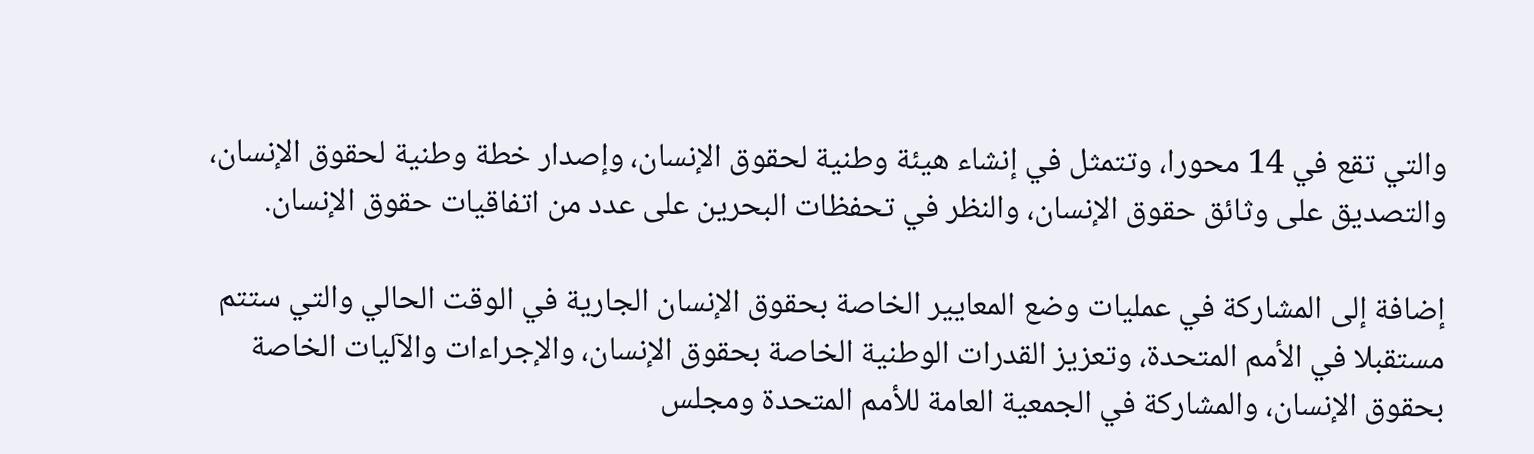والتي تقع في 14 محورا، وتتمثل في إنشاء هيئة وطنية لحقوق الإنسان، وإصدار خطة وطنية لحقوق الإنسان، والتصديق على وثائق حقوق الإنسان، والنظر في تحفظات البحرين على عدد من اتفاقيات حقوق الإنسان.

إضافة إلى المشاركة في عمليات وضع المعايير الخاصة بحقوق الإنسان الجارية في الوقت الحالي والتي ستتم مستقبلا في الأمم المتحدة، وتعزيز القدرات الوطنية الخاصة بحقوق الإنسان، والإجراءات والآليات الخاصة بحقوق الإنسان، والمشاركة في الجمعية العامة للأمم المتحدة ومجلس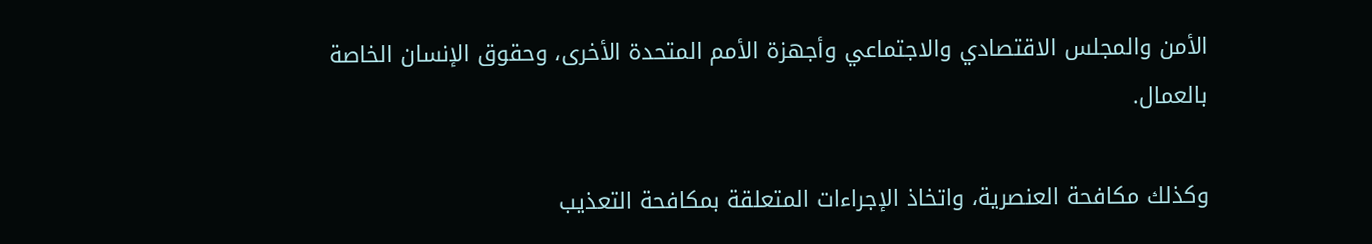الأمن والمجلس الاقتصادي والاجتماعي وأجهزة الأمم المتحدة الأخرى، وحقوق الإنسان الخاصة بالعمال.

وكذلك مكافحة العنصرية، واتخاذ الإجراءات المتعلقة بمكافحة التعذيب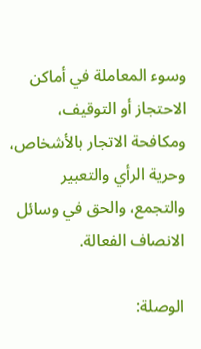وسوء المعاملة في أماكن الاحتجاز أو التوقيف، ومكافحة الاتجار بالأشخاص، وحرية الرأي والتعبير والتجمع، والحق في وسائل الانصاف الفعالة.

الوصلة: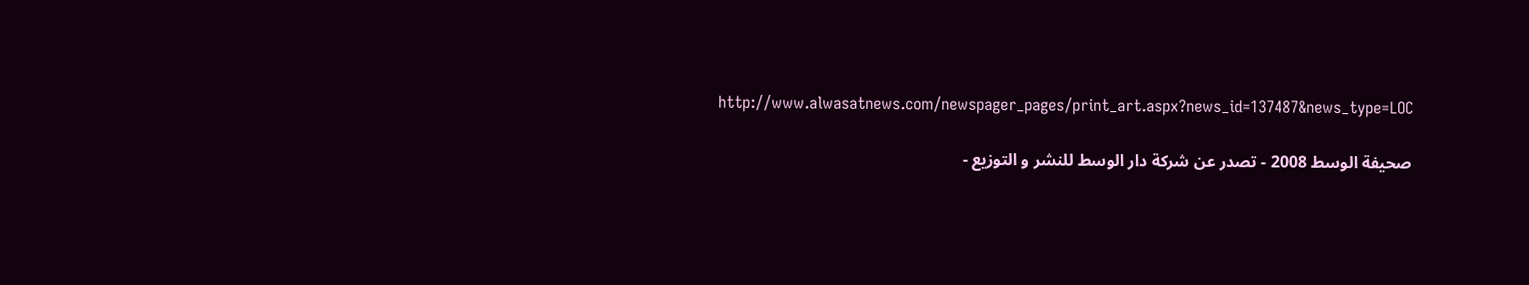http://www.alwasatnews.com/newspager_pages/print_art.aspx?news_id=137487&news_type=LOC

صحيفة الوسط 2008 - تصدر عن شركة دار الوسط للنشر و التوزيع -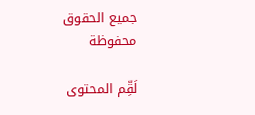جميع الحقوق محفوظة

لَقِّم المحتوى